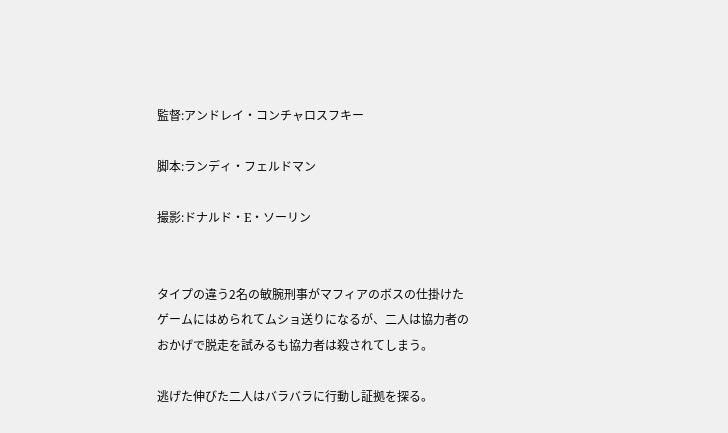監督:アンドレイ・コンチャロスフキー

脚本:ランディ・フェルドマン

撮影:ドナルド・E・ソーリン


タイプの違う2名の敏腕刑事がマフィアのボスの仕掛けたゲームにはめられてムショ送りになるが、二人は協力者のおかげで脱走を試みるも協力者は殺されてしまう。

逃げた伸びた二人はバラバラに行動し証拠を探る。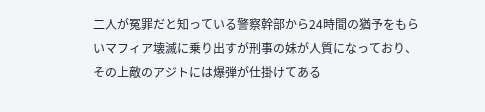二人が冤罪だと知っている警察幹部から24時間の猶予をもらいマフィア壊滅に乗り出すが刑事の妹が人質になっており、その上敵のアジトには爆弾が仕掛けてある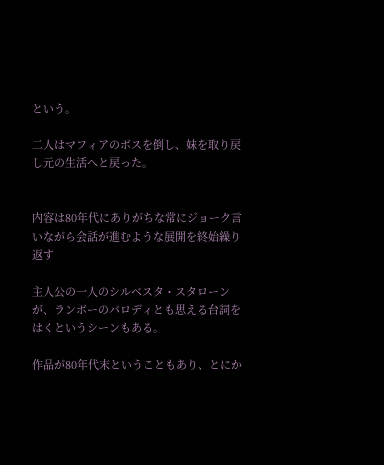という。

二人はマフィアのボスを倒し、妹を取り戻し元の生活へと戻った。


内容は80年代にありがちな常にジョーク言いながら会話が進むような展開を終始繰り返す

主人公の一人のシルベスタ・スタローンが、ランボーのパロディとも思える台詞をはくというシーンもある。

作品が80年代末ということもあり、とにか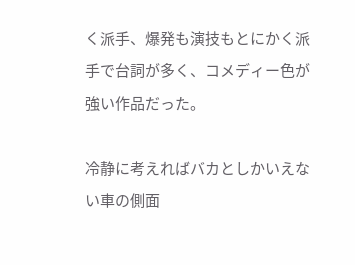く派手、爆発も演技もとにかく派手で台詞が多く、コメディー色が強い作品だった。

冷静に考えればバカとしかいえない車の側面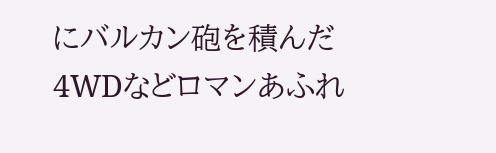にバルカン砲を積んだ4WDなどロマンあふれ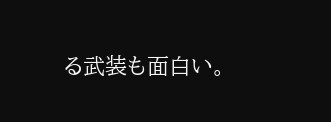る武装も面白い。